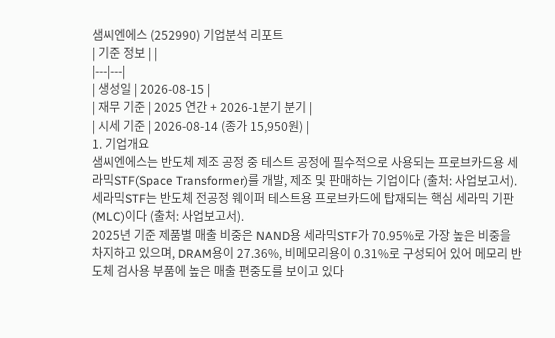샘씨엔에스 (252990) 기업분석 리포트
| 기준 정보 | |
|---|---|
| 생성일 | 2026-08-15 |
| 재무 기준 | 2025 연간 + 2026-1분기 분기 |
| 시세 기준 | 2026-08-14 (종가 15,950원) |
1. 기업개요
샘씨엔에스는 반도체 제조 공정 중 테스트 공정에 필수적으로 사용되는 프로브카드용 세라믹STF(Space Transformer)를 개발, 제조 및 판매하는 기업이다 (출처: 사업보고서). 세라믹STF는 반도체 전공정 웨이퍼 테스트용 프로브카드에 탑재되는 핵심 세라믹 기판(MLC)이다 (출처: 사업보고서).
2025년 기준 제품별 매출 비중은 NAND용 세라믹STF가 70.95%로 가장 높은 비중을 차지하고 있으며, DRAM용이 27.36%, 비메모리용이 0.31%로 구성되어 있어 메모리 반도체 검사용 부품에 높은 매출 편중도를 보이고 있다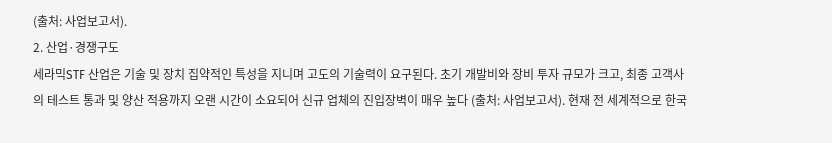(출처: 사업보고서).
2. 산업·경쟁구도
세라믹STF 산업은 기술 및 장치 집약적인 특성을 지니며 고도의 기술력이 요구된다. 초기 개발비와 장비 투자 규모가 크고, 최종 고객사의 테스트 통과 및 양산 적용까지 오랜 시간이 소요되어 신규 업체의 진입장벽이 매우 높다 (출처: 사업보고서). 현재 전 세계적으로 한국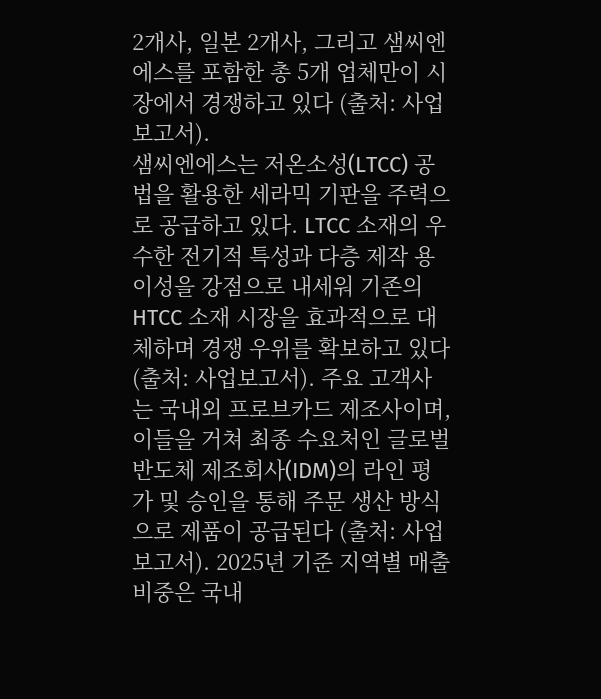2개사, 일본 2개사, 그리고 샘씨엔에스를 포함한 총 5개 업체만이 시장에서 경쟁하고 있다 (출처: 사업보고서).
샘씨엔에스는 저온소성(LTCC) 공법을 활용한 세라믹 기판을 주력으로 공급하고 있다. LTCC 소재의 우수한 전기적 특성과 다층 제작 용이성을 강점으로 내세워 기존의 HTCC 소재 시장을 효과적으로 대체하며 경쟁 우위를 확보하고 있다 (출처: 사업보고서). 주요 고객사는 국내외 프로브카드 제조사이며, 이들을 거쳐 최종 수요처인 글로벌 반도체 제조회사(IDM)의 라인 평가 및 승인을 통해 주문 생산 방식으로 제품이 공급된다 (출처: 사업보고서). 2025년 기준 지역별 매출 비중은 국내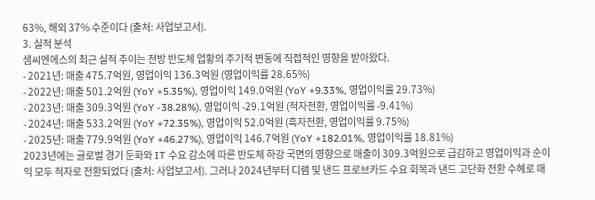63%, 해외 37% 수준이다 (출처: 사업보고서).
3. 실적 분석
샘씨엔에스의 최근 실적 추이는 전방 반도체 업황의 주기적 변동에 직접적인 영향을 받아왔다.
- 2021년: 매출 475.7억원, 영업이익 136.3억원 (영업이익률 28.65%)
- 2022년: 매출 501.2억원 (YoY +5.35%), 영업이익 149.0억원 (YoY +9.33%, 영업이익률 29.73%)
- 2023년: 매출 309.3억원 (YoY -38.28%), 영업이익 -29.1억원 (적자전환, 영업이익률 -9.41%)
- 2024년: 매출 533.2억원 (YoY +72.35%), 영업이익 52.0억원 (흑자전환, 영업이익률 9.75%)
- 2025년: 매출 779.9억원 (YoY +46.27%), 영업이익 146.7억원 (YoY +182.01%, 영업이익률 18.81%)
2023년에는 글로벌 경기 둔화와 IT 수요 감소에 따른 반도체 하강 국면의 영향으로 매출이 309.3억원으로 급감하고 영업이익과 순이익 모두 적자로 전환되었다 (출처: 사업보고서). 그러나 2024년부터 디램 및 낸드 프로브카드 수요 회복과 낸드 고단화 전환 수혜로 매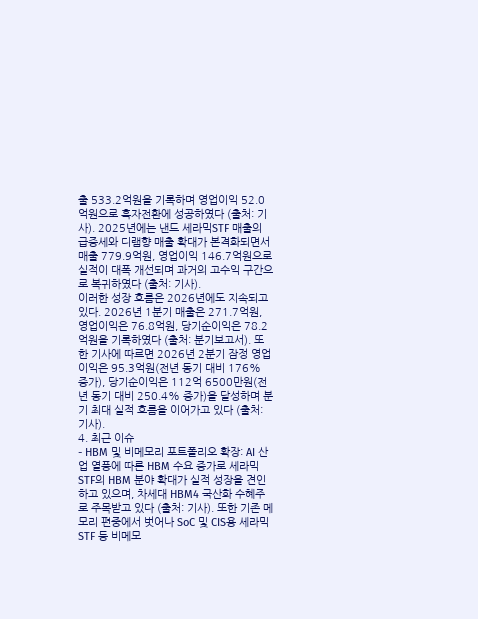출 533.2억원을 기록하며 영업이익 52.0억원으로 흑자전환에 성공하였다 (출처: 기사). 2025년에는 낸드 세라믹STF 매출의 급증세와 디램향 매출 확대가 본격화되면서 매출 779.9억원, 영업이익 146.7억원으로 실적이 대폭 개선되며 과거의 고수익 구간으로 복귀하였다 (출처: 기사).
이러한 성장 흐름은 2026년에도 지속되고 있다. 2026년 1분기 매출은 271.7억원, 영업이익은 76.8억원, 당기순이익은 78.2억원을 기록하였다 (출처: 분기보고서). 또한 기사에 따르면 2026년 2분기 잠정 영업이익은 95.3억원(전년 동기 대비 176% 증가), 당기순이익은 112억 6500만원(전년 동기 대비 250.4% 증가)을 달성하며 분기 최대 실적 흐름을 이어가고 있다 (출처: 기사).
4. 최근 이슈
- HBM 및 비메모리 포트폴리오 확장: AI 산업 열풍에 따른 HBM 수요 증가로 세라믹STF의 HBM 분야 확대가 실적 성장을 견인하고 있으며, 차세대 HBM4 국산화 수혜주로 주목받고 있다 (출처: 기사). 또한 기존 메모리 편중에서 벗어나 SoC 및 CIS용 세라믹STF 등 비메모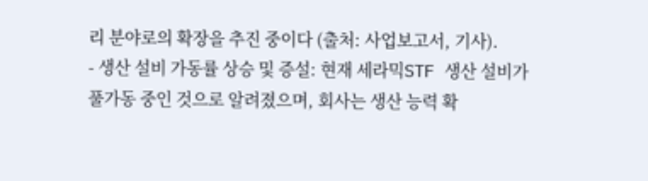리 분야로의 확장을 추진 중이다 (출처: 사업보고서, 기사).
- 생산 설비 가동률 상승 및 증설: 현재 세라믹STF 생산 설비가 풀가동 중인 것으로 알려졌으며, 회사는 생산 능력 확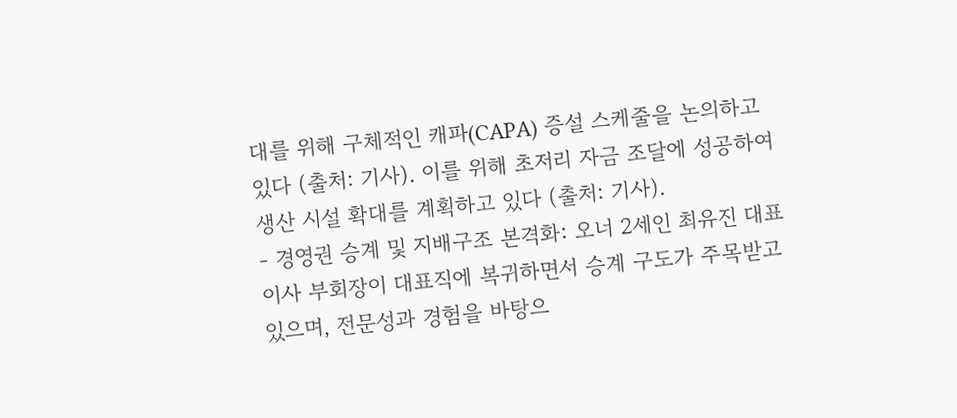대를 위해 구체적인 캐파(CAPA) 증설 스케줄을 논의하고 있다 (출처: 기사). 이를 위해 초저리 자금 조달에 성공하여 생산 시설 확대를 계획하고 있다 (출처: 기사).
- 경영권 승계 및 지배구조 본격화: 오너 2세인 최유진 대표이사 부회장이 대표직에 복귀하면서 승계 구도가 주목받고 있으며, 전문성과 경험을 바탕으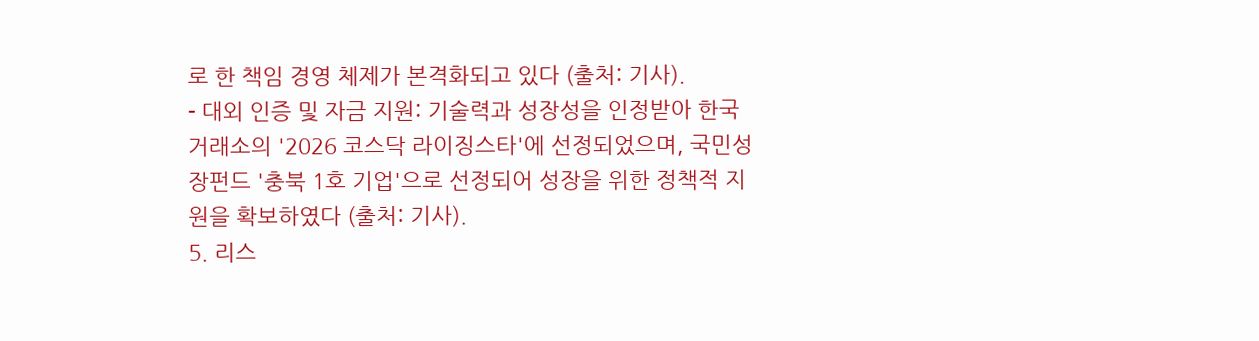로 한 책임 경영 체제가 본격화되고 있다 (출처: 기사).
- 대외 인증 및 자금 지원: 기술력과 성장성을 인정받아 한국거래소의 '2026 코스닥 라이징스타'에 선정되었으며, 국민성장펀드 '충북 1호 기업'으로 선정되어 성장을 위한 정책적 지원을 확보하였다 (출처: 기사).
5. 리스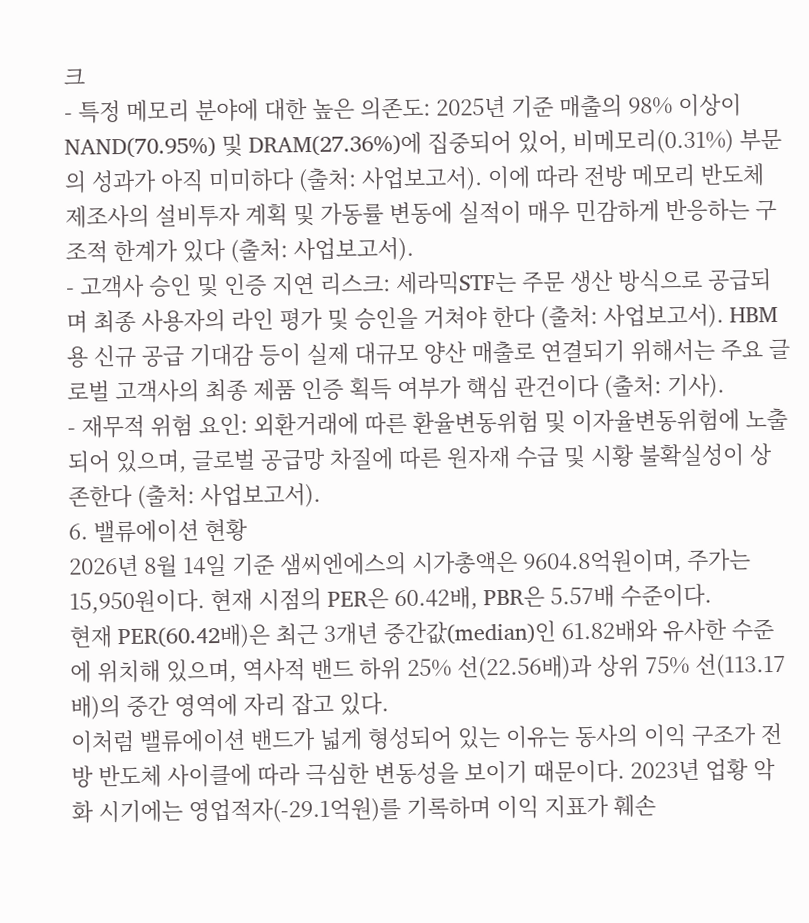크
- 특정 메모리 분야에 대한 높은 의존도: 2025년 기준 매출의 98% 이상이 NAND(70.95%) 및 DRAM(27.36%)에 집중되어 있어, 비메모리(0.31%) 부문의 성과가 아직 미미하다 (출처: 사업보고서). 이에 따라 전방 메모리 반도체 제조사의 설비투자 계획 및 가동률 변동에 실적이 매우 민감하게 반응하는 구조적 한계가 있다 (출처: 사업보고서).
- 고객사 승인 및 인증 지연 리스크: 세라믹STF는 주문 생산 방식으로 공급되며 최종 사용자의 라인 평가 및 승인을 거쳐야 한다 (출처: 사업보고서). HBM용 신규 공급 기대감 등이 실제 대규모 양산 매출로 연결되기 위해서는 주요 글로벌 고객사의 최종 제품 인증 획득 여부가 핵심 관건이다 (출처: 기사).
- 재무적 위험 요인: 외환거래에 따른 환율변동위험 및 이자율변동위험에 노출되어 있으며, 글로벌 공급망 차질에 따른 원자재 수급 및 시황 불확실성이 상존한다 (출처: 사업보고서).
6. 밸류에이션 현황
2026년 8월 14일 기준 샘씨엔에스의 시가총액은 9604.8억원이며, 주가는 15,950원이다. 현재 시점의 PER은 60.42배, PBR은 5.57배 수준이다.
현재 PER(60.42배)은 최근 3개년 중간값(median)인 61.82배와 유사한 수준에 위치해 있으며, 역사적 밴드 하위 25% 선(22.56배)과 상위 75% 선(113.17배)의 중간 영역에 자리 잡고 있다.
이처럼 밸류에이션 밴드가 넓게 형성되어 있는 이유는 동사의 이익 구조가 전방 반도체 사이클에 따라 극심한 변동성을 보이기 때문이다. 2023년 업황 악화 시기에는 영업적자(-29.1억원)를 기록하며 이익 지표가 훼손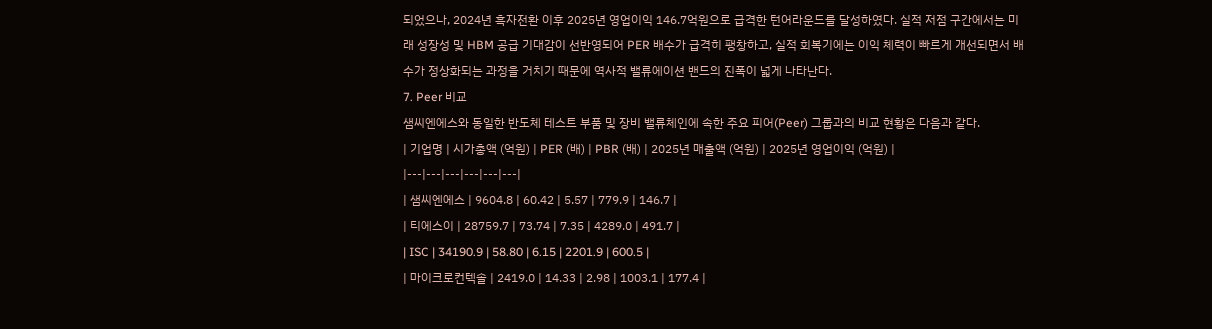되었으나, 2024년 흑자전환 이후 2025년 영업이익 146.7억원으로 급격한 턴어라운드를 달성하였다. 실적 저점 구간에서는 미래 성장성 및 HBM 공급 기대감이 선반영되어 PER 배수가 급격히 팽창하고, 실적 회복기에는 이익 체력이 빠르게 개선되면서 배수가 정상화되는 과정을 거치기 때문에 역사적 밸류에이션 밴드의 진폭이 넓게 나타난다.
7. Peer 비교
샘씨엔에스와 동일한 반도체 테스트 부품 및 장비 밸류체인에 속한 주요 피어(Peer) 그룹과의 비교 현황은 다음과 같다.
| 기업명 | 시가총액 (억원) | PER (배) | PBR (배) | 2025년 매출액 (억원) | 2025년 영업이익 (억원) |
|---|---|---|---|---|---|
| 샘씨엔에스 | 9604.8 | 60.42 | 5.57 | 779.9 | 146.7 |
| 티에스이 | 28759.7 | 73.74 | 7.35 | 4289.0 | 491.7 |
| ISC | 34190.9 | 58.80 | 6.15 | 2201.9 | 600.5 |
| 마이크로컨텍솔 | 2419.0 | 14.33 | 2.98 | 1003.1 | 177.4 |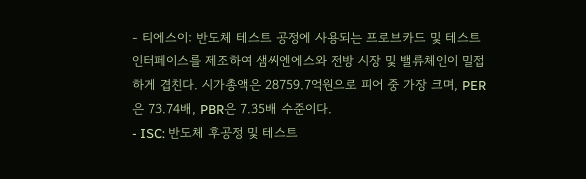- 티에스이: 반도체 테스트 공정에 사용되는 프로브카드 및 테스트 인터페이스를 제조하여 샘씨엔에스와 전방 시장 및 밸류체인이 밀접하게 겹친다. 시가총액은 28759.7억원으로 피어 중 가장 크며, PER은 73.74배, PBR은 7.35배 수준이다.
- ISC: 반도체 후공정 및 테스트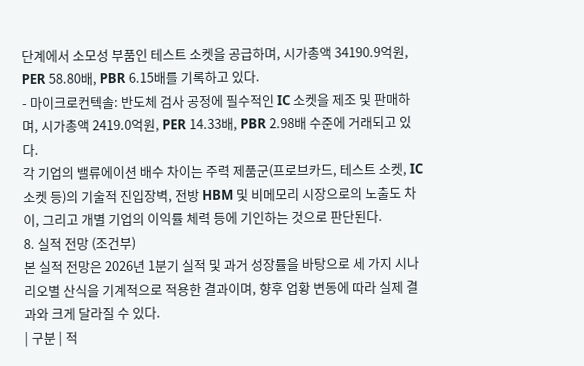단계에서 소모성 부품인 테스트 소켓을 공급하며, 시가총액 34190.9억원, PER 58.80배, PBR 6.15배를 기록하고 있다.
- 마이크로컨텍솔: 반도체 검사 공정에 필수적인 IC 소켓을 제조 및 판매하며, 시가총액 2419.0억원, PER 14.33배, PBR 2.98배 수준에 거래되고 있다.
각 기업의 밸류에이션 배수 차이는 주력 제품군(프로브카드, 테스트 소켓, IC 소켓 등)의 기술적 진입장벽, 전방 HBM 및 비메모리 시장으로의 노출도 차이, 그리고 개별 기업의 이익률 체력 등에 기인하는 것으로 판단된다.
8. 실적 전망 (조건부)
본 실적 전망은 2026년 1분기 실적 및 과거 성장률을 바탕으로 세 가지 시나리오별 산식을 기계적으로 적용한 결과이며, 향후 업황 변동에 따라 실제 결과와 크게 달라질 수 있다.
| 구분 | 적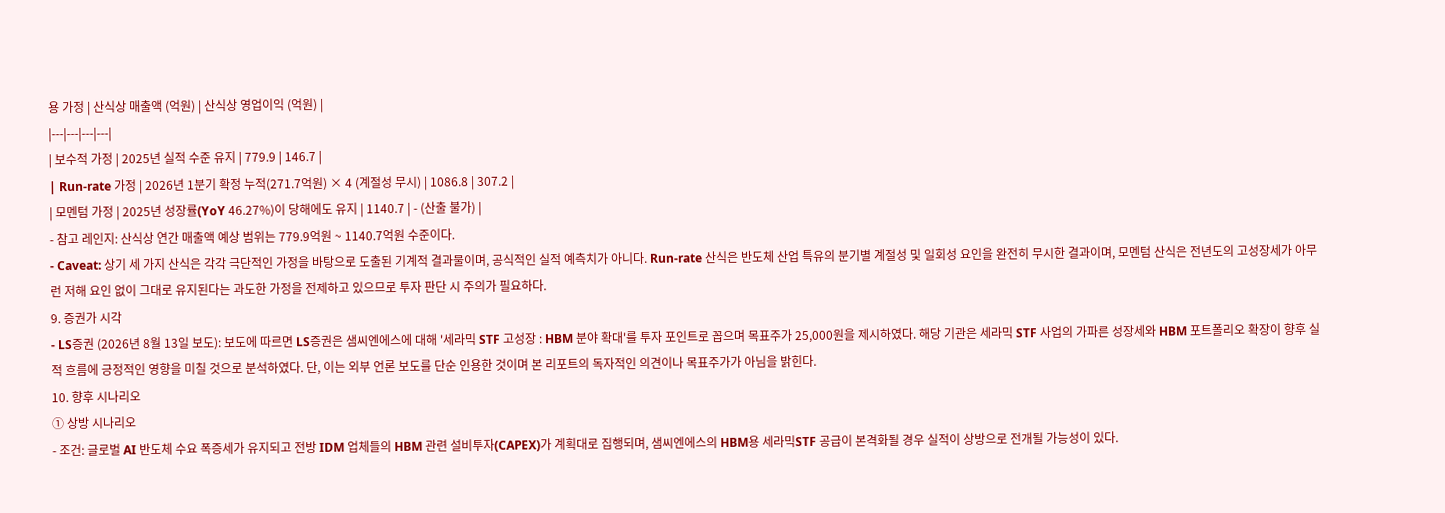용 가정 | 산식상 매출액 (억원) | 산식상 영업이익 (억원) |
|---|---|---|---|
| 보수적 가정 | 2025년 실적 수준 유지 | 779.9 | 146.7 |
| Run-rate 가정 | 2026년 1분기 확정 누적(271.7억원) × 4 (계절성 무시) | 1086.8 | 307.2 |
| 모멘텀 가정 | 2025년 성장률(YoY 46.27%)이 당해에도 유지 | 1140.7 | - (산출 불가) |
- 참고 레인지: 산식상 연간 매출액 예상 범위는 779.9억원 ~ 1140.7억원 수준이다.
- Caveat: 상기 세 가지 산식은 각각 극단적인 가정을 바탕으로 도출된 기계적 결과물이며, 공식적인 실적 예측치가 아니다. Run-rate 산식은 반도체 산업 특유의 분기별 계절성 및 일회성 요인을 완전히 무시한 결과이며, 모멘텀 산식은 전년도의 고성장세가 아무런 저해 요인 없이 그대로 유지된다는 과도한 가정을 전제하고 있으므로 투자 판단 시 주의가 필요하다.
9. 증권가 시각
- LS증권 (2026년 8월 13일 보도): 보도에 따르면 LS증권은 샘씨엔에스에 대해 '세라믹 STF 고성장 : HBM 분야 확대'를 투자 포인트로 꼽으며 목표주가 25,000원을 제시하였다. 해당 기관은 세라믹 STF 사업의 가파른 성장세와 HBM 포트폴리오 확장이 향후 실적 흐름에 긍정적인 영향을 미칠 것으로 분석하였다. 단, 이는 외부 언론 보도를 단순 인용한 것이며 본 리포트의 독자적인 의견이나 목표주가가 아님을 밝힌다.
10. 향후 시나리오
① 상방 시나리오
- 조건: 글로벌 AI 반도체 수요 폭증세가 유지되고 전방 IDM 업체들의 HBM 관련 설비투자(CAPEX)가 계획대로 집행되며, 샘씨엔에스의 HBM용 세라믹STF 공급이 본격화될 경우 실적이 상방으로 전개될 가능성이 있다.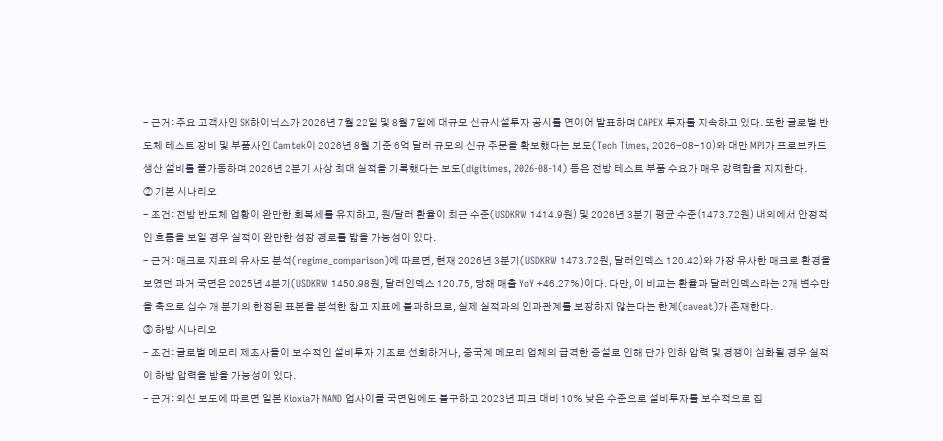- 근거: 주요 고객사인 SK하이닉스가 2026년 7월 22일 및 8월 7일에 대규모 신규시설투자 공시를 연이어 발표하며 CAPEX 투자를 지속하고 있다. 또한 글로벌 반도체 테스트 장비 및 부품사인 Camtek이 2026년 8월 기준 6억 달러 규모의 신규 주문을 확보했다는 보도(Tech Times, 2026-08-10)와 대만 MPI가 프로브카드 생산 설비를 풀가동하며 2026년 2분기 사상 최대 실적을 기록했다는 보도(digitimes, 2026-08-14) 등은 전방 테스트 부품 수요가 매우 강력함을 지지한다.
② 기본 시나리오
- 조건: 전방 반도체 업황이 완만한 회복세를 유지하고, 원/달러 환율이 최근 수준(USDKRW 1414.9원) 및 2026년 3분기 평균 수준(1473.72원) 내외에서 안정적인 흐름을 보일 경우 실적이 완만한 성장 경로를 밟을 가능성이 있다.
- 근거: 매크로 지표의 유사도 분석(regime_comparison)에 따르면, 현재 2026년 3분기(USDKRW 1473.72원, 달러인덱스 120.42)와 가장 유사한 매크로 환경을 보였던 과거 국면은 2025년 4분기(USDKRW 1450.98원, 달러인덱스 120.75, 당해 매출 YoY +46.27%)이다. 다만, 이 비교는 환율과 달러인덱스라는 2개 변수만을 축으로 십수 개 분기의 한정된 표본을 분석한 참고 지표에 불과하므로, 실제 실적과의 인과관계를 보장하지 않는다는 한계(caveat)가 존재한다.
③ 하방 시나리오
- 조건: 글로벌 메모리 제조사들이 보수적인 설비투자 기조로 선회하거나, 중국계 메모리 업체의 급격한 증설로 인해 단가 인하 압력 및 경쟁이 심화될 경우 실적이 하방 압력을 받을 가능성이 있다.
- 근거: 외신 보도에 따르면 일본 Kioxia가 NAND 업사이클 국면임에도 불구하고 2023년 피크 대비 10% 낮은 수준으로 설비투자를 보수적으로 집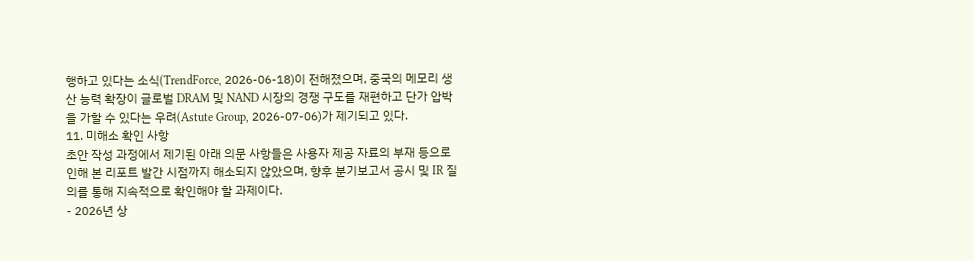행하고 있다는 소식(TrendForce, 2026-06-18)이 전해졌으며, 중국의 메모리 생산 능력 확장이 글로벌 DRAM 및 NAND 시장의 경쟁 구도를 재편하고 단가 압박을 가할 수 있다는 우려(Astute Group, 2026-07-06)가 제기되고 있다.
11. 미해소 확인 사항
초안 작성 과정에서 제기된 아래 의문 사항들은 사용자 제공 자료의 부재 등으로 인해 본 리포트 발간 시점까지 해소되지 않았으며, 향후 분기보고서 공시 및 IR 질의를 통해 지속적으로 확인해야 할 과제이다.
- 2026년 상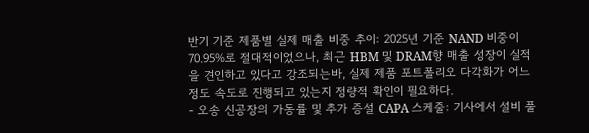반기 기준 제품별 실제 매출 비중 추이: 2025년 기준 NAND 비중이 70.95%로 절대적이었으나, 최근 HBM 및 DRAM향 매출 성장이 실적을 견인하고 있다고 강조되는바, 실제 제품 포트폴리오 다각화가 어느 정도 속도로 진행되고 있는지 정량적 확인이 필요하다.
- 오송 신공장의 가동률 및 추가 증설 CAPA 스케줄: 기사에서 설비 풀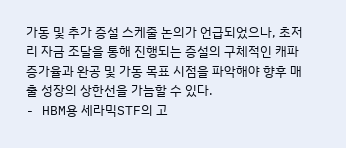가동 및 추가 증설 스케줄 논의가 언급되었으나, 초저리 자금 조달을 통해 진행되는 증설의 구체적인 캐파 증가율과 완공 및 가동 목표 시점을 파악해야 향후 매출 성장의 상한선을 가늠할 수 있다.
- HBM용 세라믹STF의 고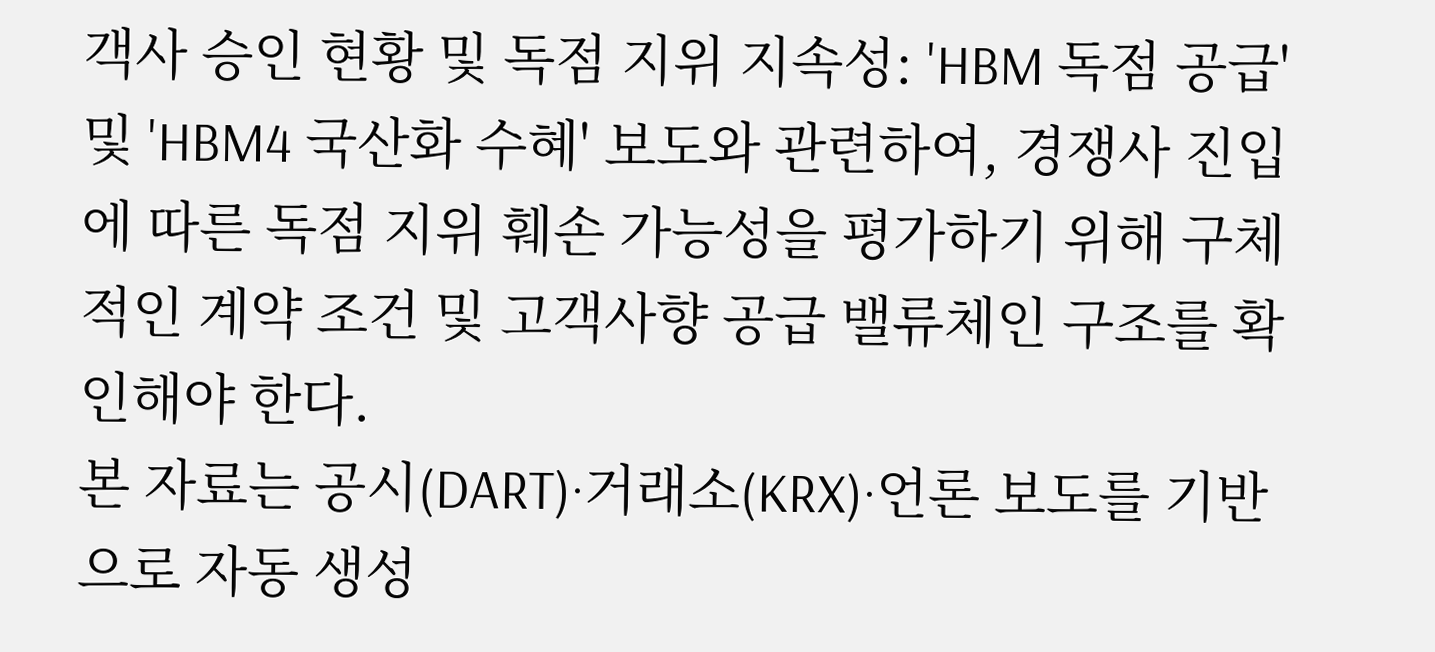객사 승인 현황 및 독점 지위 지속성: 'HBM 독점 공급' 및 'HBM4 국산화 수혜' 보도와 관련하여, 경쟁사 진입에 따른 독점 지위 훼손 가능성을 평가하기 위해 구체적인 계약 조건 및 고객사향 공급 밸류체인 구조를 확인해야 한다.
본 자료는 공시(DART)·거래소(KRX)·언론 보도를 기반으로 자동 생성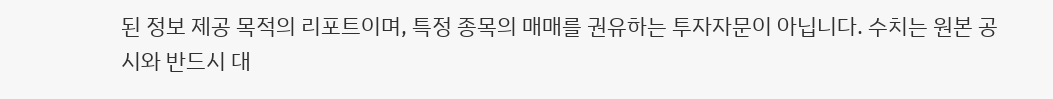된 정보 제공 목적의 리포트이며, 특정 종목의 매매를 권유하는 투자자문이 아닙니다. 수치는 원본 공시와 반드시 대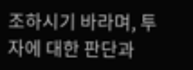조하시기 바라며, 투자에 대한 판단과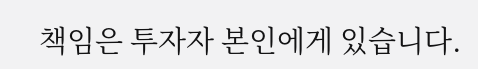책임은 투자자 본인에게 있습니다.